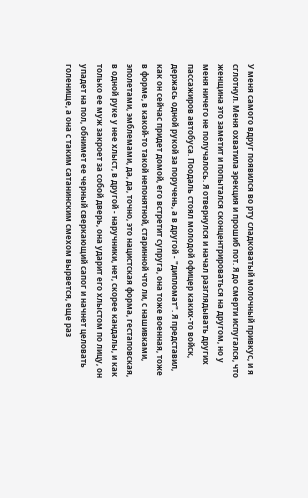У меня самого вдруг появился во рту сладковатый молочный привкус, и я сглотнул. Меня охватила эрекция и прошиб пот. Я до смерти испугался, что женщина это заметит и попытался сконцентрироваться на другом, но у меня ничего не получалось. Я отвернулся и начал разглядывать других пассажиров автобуса. Поодаль стоял молодой офицер каких-то войск, держась одной рукой за поручень, а в другой - "дипломат". Я представил, как он сейчас придет домой, его встретит супруга, она тоже военная, тоже в форме, в какой-то такой непонятной, старинной что ли, с нашивками, эполетами, эмблемами, да, да, точно, это нацистская форма, гестаповская, в одной руке у нее хлыст, в другой - наручники, нет, скорее кандалы, и как только ее муж закроет за собой дверь, она ударит его хлыстом по лицу, он упадет на пол, обнимет ее черный сверкающий сапог и начнет целовать голенище, а она с таким сатанинским смехом вырвется, еще раз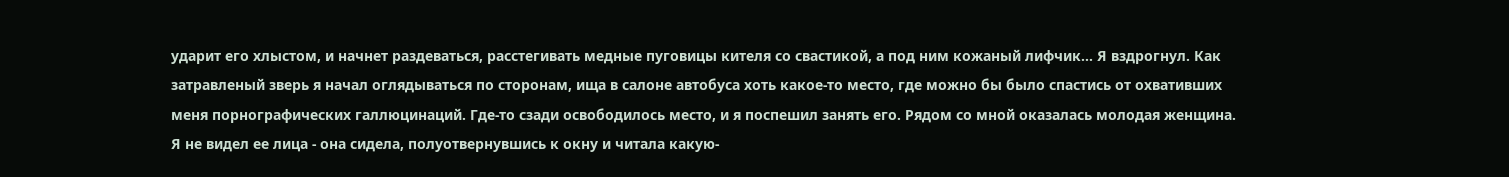ударит его хлыстом, и начнет раздеваться, расстегивать медные пуговицы кителя со свастикой, а под ним кожаный лифчик... Я вздрогнул. Как затравленый зверь я начал оглядываться по сторонам, ища в салоне автобуса хоть какое-то место, где можно бы было спастись от охвативших меня порнографических галлюцинаций. Где-то сзади освободилось место, и я поспешил занять его. Рядом со мной оказалась молодая женщина. Я не видел ее лица - она сидела, полуотвернувшись к окну и читала какую-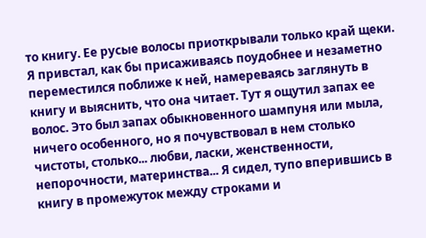то книгу. Ее русые волосы приоткрывали только край щеки. Я привстал, как бы присаживаясь поудобнее и незаметно переместился поближе к ней, намереваясь заглянуть в книгу и выяснить, что она читает. Тут я ощутил запах ее волос. Это был запах обыкновенного шампуня или мыла, ничего особенного, но я почувствовал в нем столько чистоты, столько... любви, ласки, женственности, непорочности, материнства... Я сидел, тупо вперившись в книгу в промежуток между строками и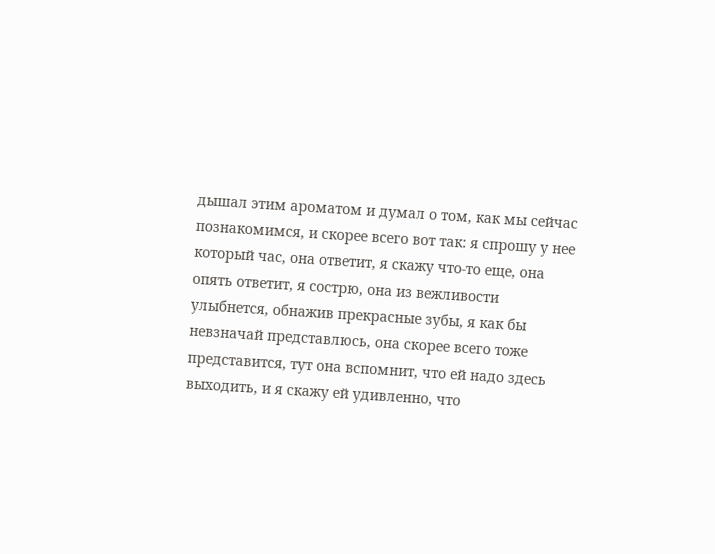дышал этим ароматом и думал о том, как мы сейчас познакомимся, и скорее всего вот так: я спрошу у нее который час, она ответит, я скажу что-то еще, она опять ответит, я сострю, она из вежливости улыбнется, обнажив прекрасные зубы, я как бы невзначай представлюсь, она скорее всего тоже представится, тут она вспомнит, что ей надо здесь выходить, и я скажу ей удивленно, что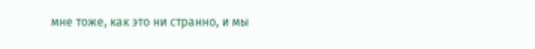мне тоже, как это ни странно, и мы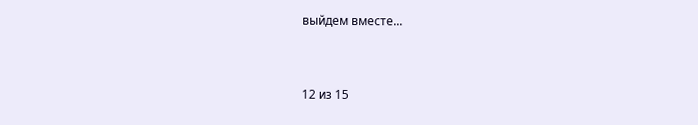выйдем вместе...


12 из 15